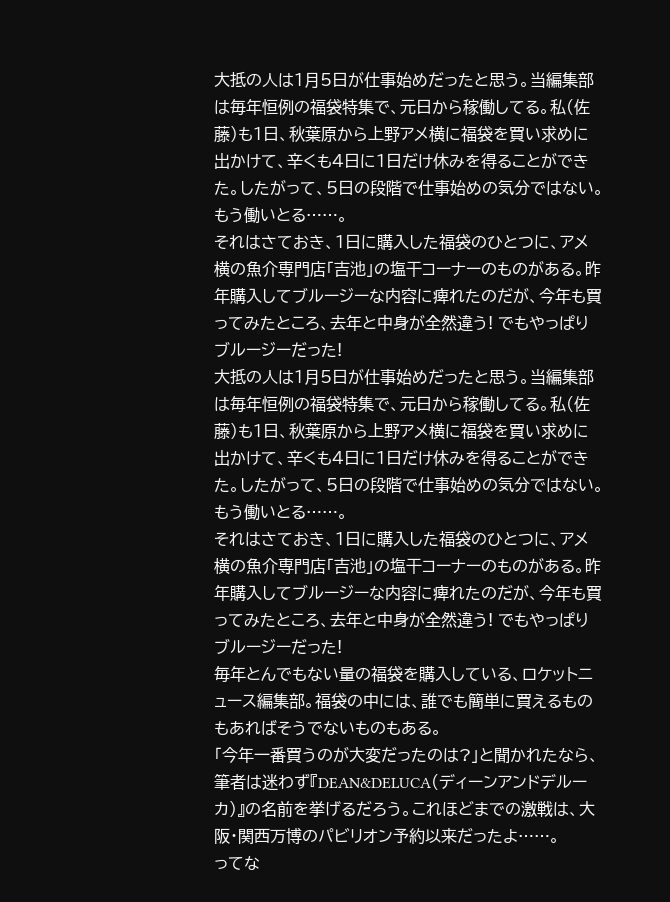大抵の人は1月5日が仕事始めだったと思う。当編集部は毎年恒例の福袋特集で、元日から稼働してる。私(佐藤)も1日、秋葉原から上野アメ横に福袋を買い求めに出かけて、辛くも4日に1日だけ休みを得ることができた。したがって、5日の段階で仕事始めの気分ではない。もう働いとる……。
それはさておき、1日に購入した福袋のひとつに、アメ横の魚介専門店「吉池」の塩干コーナーのものがある。昨年購入してブルージーな内容に痺れたのだが、今年も買ってみたところ、去年と中身が全然違う! でもやっぱりブルージーだった!
大抵の人は1月5日が仕事始めだったと思う。当編集部は毎年恒例の福袋特集で、元日から稼働してる。私(佐藤)も1日、秋葉原から上野アメ横に福袋を買い求めに出かけて、辛くも4日に1日だけ休みを得ることができた。したがって、5日の段階で仕事始めの気分ではない。もう働いとる……。
それはさておき、1日に購入した福袋のひとつに、アメ横の魚介専門店「吉池」の塩干コーナーのものがある。昨年購入してブルージーな内容に痺れたのだが、今年も買ってみたところ、去年と中身が全然違う! でもやっぱりブルージーだった!
毎年とんでもない量の福袋を購入している、ロケットニュース編集部。福袋の中には、誰でも簡単に買えるものもあればそうでないものもある。
「今年一番買うのが大変だったのは?」と聞かれたなら、筆者は迷わず『DEAN&DELUCA(ディーンアンドデルーカ)』の名前を挙げるだろう。これほどまでの激戦は、大阪・関西万博のパビリオン予約以来だったよ……。
ってな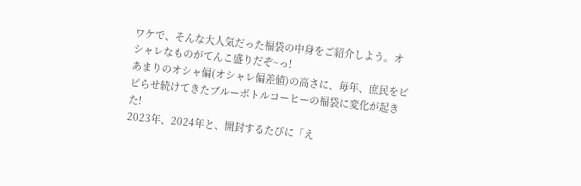ワケで、そんな大人気だった福袋の中身をご紹介しよう。オシャレなものがてんこ盛りだぞ~っ!
あまりのオシャ偏(オシャレ偏差値)の高さに、毎年、庶民をビビらせ続けてきたブルーボトルコーヒーの福袋に変化が起きた!
2023年、2024年と、開封するたびに「え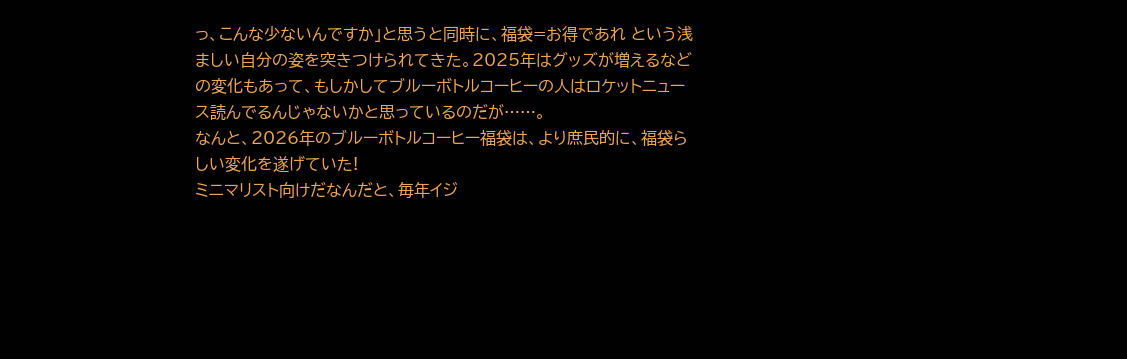っ、こんな少ないんですか」と思うと同時に、福袋=お得であれ という浅ましい自分の姿を突きつけられてきた。2025年はグッズが増えるなどの変化もあって、もしかしてブルーボトルコーヒーの人はロケットニュース読んでるんじゃないかと思っているのだが……。
なんと、2026年のブルーボトルコーヒー福袋は、より庶民的に、福袋らしい変化を遂げていた!
ミニマリスト向けだなんだと、毎年イジ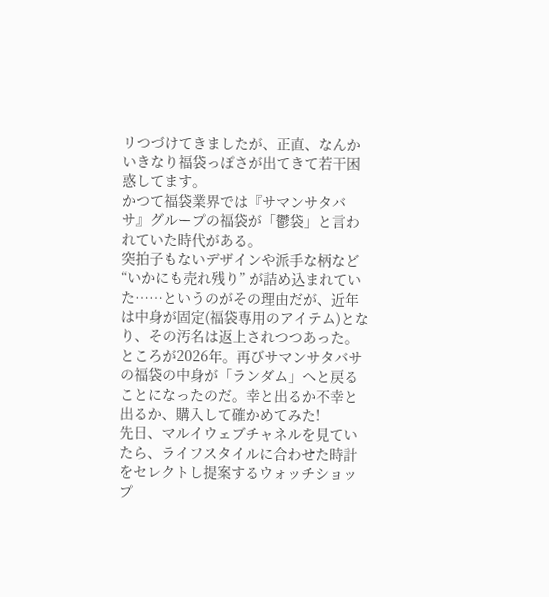リつづけてきましたが、正直、なんかいきなり福袋っぽさが出てきて若干困惑してます。
かつて福袋業界では『サマンサタバサ』グループの福袋が「鬱袋」と言われていた時代がある。
突拍子もないデザインや派手な柄など “いかにも売れ残り” が詰め込まれていた……というのがその理由だが、近年は中身が固定(福袋専用のアイテム)となり、その汚名は返上されつつあった。
ところが2026年。再びサマンサタバサの福袋の中身が「ランダム」へと戻ることになったのだ。幸と出るか不幸と出るか、購入して確かめてみた!
先日、マルイウェブチャネルを見ていたら、ライフスタイルに合わせた時計をセレクトし提案するウォッチショップ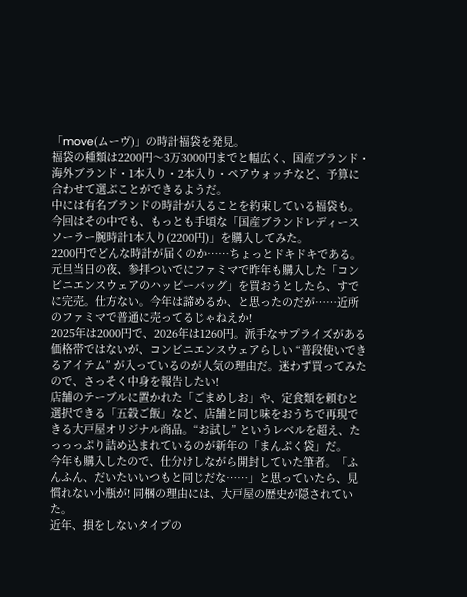「move(ムーヴ)」の時計福袋を発見。
福袋の種類は2200円〜3万3000円までと幅広く、国産ブランド・海外ブランド・1本入り・2本入り・ペアウォッチなど、予算に合わせて選ぶことができるようだ。
中には有名ブランドの時計が入ることを約束している福袋も。今回はその中でも、もっとも手頃な「国産ブランドレディースソーラー腕時計1本入り(2200円)」を購入してみた。
2200円でどんな時計が届くのか……ちょっとドキドキである。
元旦当日の夜、参拝ついでにファミマで昨年も購入した「コンビニエンスウェアのハッピーバッグ」を買おうとしたら、すでに完売。仕方ない。今年は諦めるか、と思ったのだが……近所のファミマで普通に売ってるじゃねえか!
2025年は2000円で、2026年は1260円。派手なサプライズがある価格帯ではないが、コンビニエンスウェアらしい “普段使いできるアイテム” が入っているのが人気の理由だ。迷わず買ってみたので、さっそく中身を報告したい!
店舗のテーブルに置かれた「ごまめしお」や、定食類を頼むと選択できる「五穀ご飯」など、店舗と同じ味をおうちで再現できる大戸屋オリジナル商品。“お試し” というレベルを超え、たっっっぷり詰め込まれているのが新年の「まんぷく袋」だ。
今年も購入したので、仕分けしながら開封していた筆者。「ふんふん、だいたいいつもと同じだな……」と思っていたら、見慣れない小瓶が! 同梱の理由には、大戸屋の歴史が隠されていた。
近年、損をしないタイプの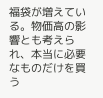福袋が増えている。物価高の影響とも考えられ、本当に必要なものだけを買う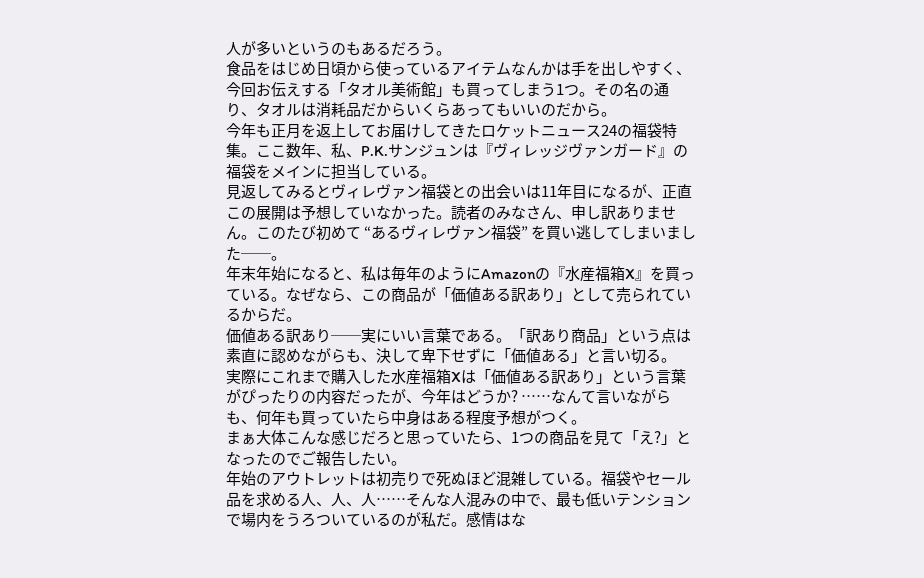人が多いというのもあるだろう。
食品をはじめ日頃から使っているアイテムなんかは手を出しやすく、今回お伝えする「タオル美術館」も買ってしまう1つ。その名の通り、タオルは消耗品だからいくらあってもいいのだから。
今年も正月を返上してお届けしてきたロケットニュース24の福袋特集。ここ数年、私、P.K.サンジュンは『ヴィレッジヴァンガード』の福袋をメインに担当している。
見返してみるとヴィレヴァン福袋との出会いは11年目になるが、正直この展開は予想していなかった。読者のみなさん、申し訳ありません。このたび初めて “あるヴィレヴァン福袋” を買い逃してしまいました──。
年末年始になると、私は毎年のようにAmazonの『水産福箱X』を買っている。なぜなら、この商品が「価値ある訳あり」として売られているからだ。
価値ある訳あり──実にいい言葉である。「訳あり商品」という点は素直に認めながらも、決して卑下せずに「価値ある」と言い切る。
実際にこれまで購入した水産福箱Xは「価値ある訳あり」という言葉がぴったりの内容だったが、今年はどうか? ……なんて言いながらも、何年も買っていたら中身はある程度予想がつく。
まぁ大体こんな感じだろと思っていたら、1つの商品を見て「え?」となったのでご報告したい。
年始のアウトレットは初売りで死ぬほど混雑している。福袋やセール品を求める人、人、人……そんな人混みの中で、最も低いテンションで場内をうろついているのが私だ。感情はな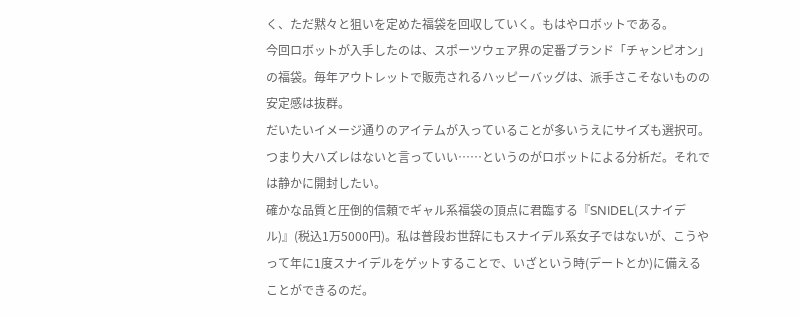く、ただ黙々と狙いを定めた福袋を回収していく。もはやロボットである。
今回ロボットが入手したのは、スポーツウェア界の定番ブランド「チャンピオン」の福袋。毎年アウトレットで販売されるハッピーバッグは、派手さこそないものの安定感は抜群。
だいたいイメージ通りのアイテムが入っていることが多いうえにサイズも選択可。つまり大ハズレはないと言っていい……というのがロボットによる分析だ。それでは静かに開封したい。
確かな品質と圧倒的信頼でギャル系福袋の頂点に君臨する『SNIDEL(スナイデル)』(税込1万5000円)。私は普段お世辞にもスナイデル系女子ではないが、こうやって年に1度スナイデルをゲットすることで、いざという時(デートとか)に備えることができるのだ。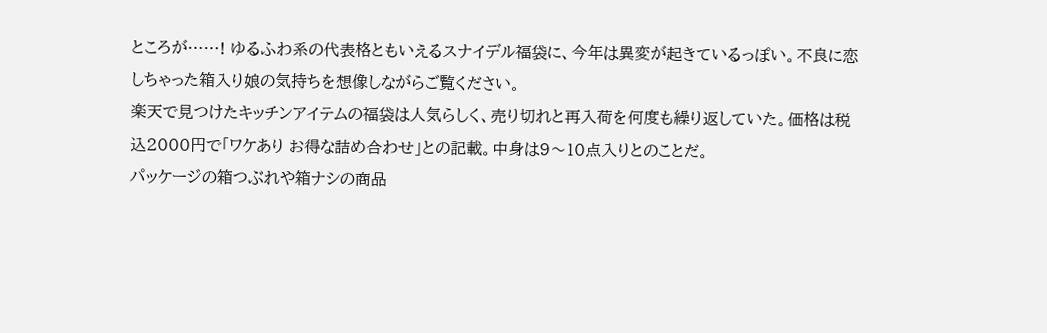ところが……! ゆるふわ系の代表格ともいえるスナイデル福袋に、今年は異変が起きているっぽい。不良に恋しちゃった箱入り娘の気持ちを想像しながらご覧ください。
楽天で見つけたキッチンアイテムの福袋は人気らしく、売り切れと再入荷を何度も繰り返していた。価格は税込2000円で「ワケあり お得な詰め合わせ」との記載。中身は9〜10点入りとのことだ。
パッケージの箱つぶれや箱ナシの商品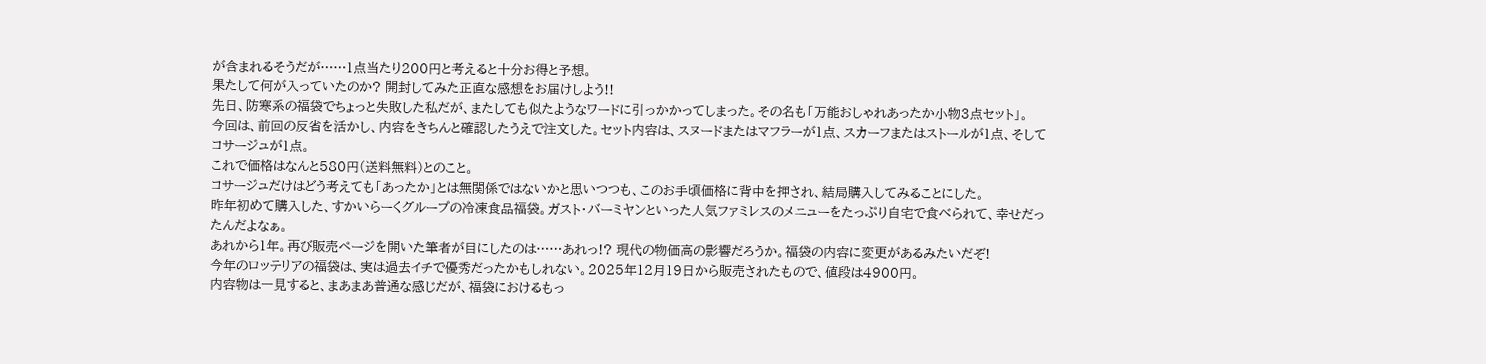が含まれるそうだが……1点当たり200円と考えると十分お得と予想。
果たして何が入っていたのか? 開封してみた正直な感想をお届けしよう!!
先日、防寒系の福袋でちょっと失敗した私だが、またしても似たようなワードに引っかかってしまった。その名も「万能おしゃれあったか小物3点セット」。
今回は、前回の反省を活かし、内容をきちんと確認したうえで注文した。セット内容は、スヌードまたはマフラーが1点、スカーフまたはストールが1点、そしてコサージュが1点。
これで価格はなんと580円(送料無料)とのこと。
コサージュだけはどう考えても「あったか」とは無関係ではないかと思いつつも、このお手頃価格に背中を押され、結局購入してみることにした。
昨年初めて購入した、すかいらーくグループの冷凍食品福袋。ガスト・バーミヤンといった人気ファミレスのメニューをたっぷり自宅で食べられて、幸せだったんだよなぁ。
あれから1年。再び販売ページを開いた筆者が目にしたのは……あれっ!? 現代の物価高の影響だろうか。福袋の内容に変更があるみたいだぞ!
今年のロッテリアの福袋は、実は過去イチで優秀だったかもしれない。2025年12月19日から販売されたもので、値段は4900円。
内容物は一見すると、まあまあ普通な感じだが、福袋におけるもっ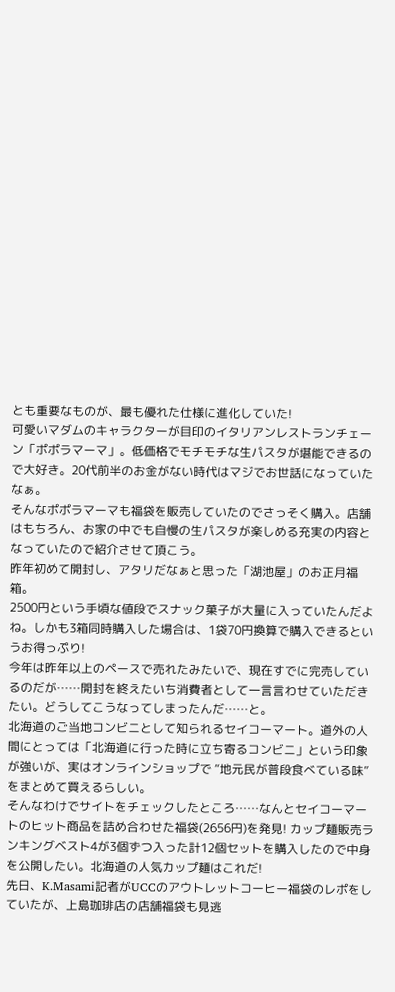とも重要なものが、最も優れた仕様に進化していた!
可愛いマダムのキャラクターが目印のイタリアンレストランチェーン「ポポラマーマ」。低価格でモチモチな生パスタが堪能できるので大好き。20代前半のお金がない時代はマジでお世話になっていたなぁ。
そんなポポラマーマも福袋を販売していたのでさっそく購入。店舗はもちろん、お家の中でも自慢の生パスタが楽しめる充実の内容となっていたので紹介させて頂こう。
昨年初めて開封し、アタリだなぁと思った「湖池屋」のお正月福箱。
2500円という手頃な値段でスナック菓子が大量に入っていたんだよね。しかも3箱同時購入した場合は、1袋70円換算で購入できるというお得っぷり!
今年は昨年以上のペースで売れたみたいで、現在すでに完売しているのだが……開封を終えたいち消費者として一言言わせていただきたい。どうしてこうなってしまったんだ……と。
北海道のご当地コンビニとして知られるセイコーマート。道外の人間にとっては「北海道に行った時に立ち寄るコンビニ」という印象が強いが、実はオンラインショップで “地元民が普段食べている味” をまとめて買えるらしい。
そんなわけでサイトをチェックしたところ……なんとセイコーマートのヒット商品を詰め合わせた福袋(2656円)を発見! カップ麺販売ランキングベスト4が3個ずつ入った計12個セットを購入したので中身を公開したい。北海道の人気カップ麺はこれだ!
先日、K.Masami記者がUCCのアウトレットコーヒー福袋のレポをしていたが、上島珈琲店の店舗福袋も見逃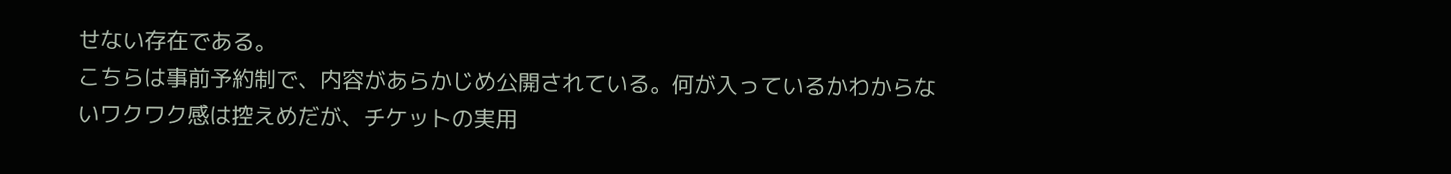せない存在である。
こちらは事前予約制で、内容があらかじめ公開されている。何が入っているかわからないワクワク感は控えめだが、チケットの実用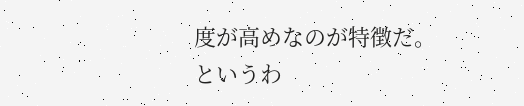度が高めなのが特徴だ。
というわ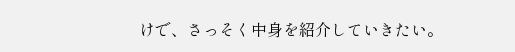けで、さっそく中身を紹介していきたい。